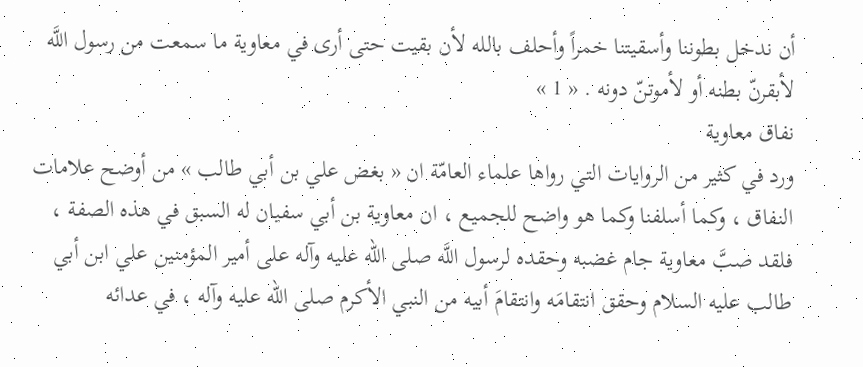أن ندخل بطوننا وأسقيتنا خمراً وأحلف بالله لأن بقيت حتى أرى في معاوية ما سمعت من رسول اللَّه لأبقرنّ بطنه أو لأموتنّ دونه . « 1 »
نفاق معاوية
ورد في كثير من الروايات التي رواها علماء العامّة ان « بغض علي بن أبي طالب » من أوضح علامات النفاق ، وكما أسلفنا وكما هو واضح للجميع ، ان معاوية بن أبي سفيان له السبق في هذه الصفة ، فلقد صبَّ معاوية جام غضبه وحقده لرسول اللَّه صلى الله عليه وآله على أمير المؤمنين علي ابن أبي طالب عليه السلام وحقق انتقامَه وانتقامَ أبيه من النبي الأكرم صلى الله عليه وآله ، في عدائه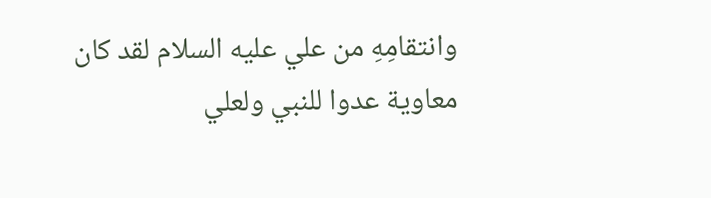وانتقامِهِ من علي عليه السلام لقد كان معاوية عدوا للنبي ولعلي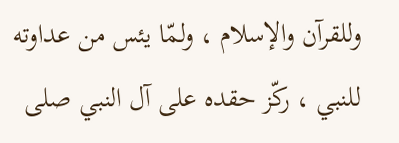وللقرآن والإسلام ، ولمّا يئس من عداوته للنبي ، ركّز حقده على آل النبي صلى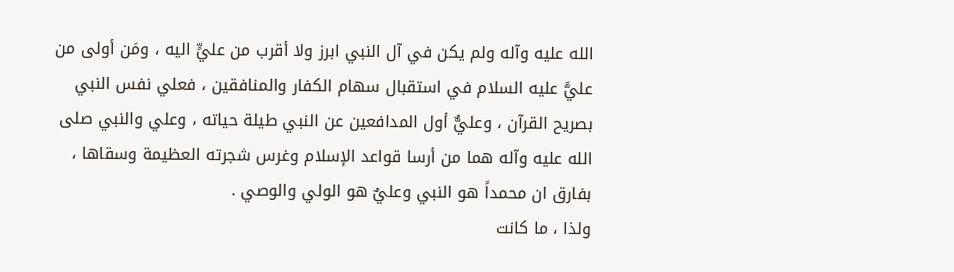الله عليه وآله ولم يكن في آل النبي ابرز ولا أقرب من عليٍّ اليه ، ومَن أولى من عليًّ عليه السلام في استقبال سهام الكفار والمنافقين ، فعلي نفس النبي بصريح القرآن ، وعليٌّ أول المدافعين عن النبي طيلة حياته ، وعلي والنبي صلى الله عليه وآله هما من أرسا قواعد الإسلام وغرس شجرته العظيمة وسقاها ، بفارق ان محمداً هو النبي وعليٌ هو الولي والوصي .
ولذا ، ما كانت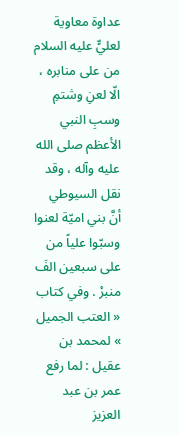عداوة معاوية لعليٍّ عليه السلام من على منابره ، الّا لعنِ وشتمِ وسبِ النبي الأعظم صلى الله عليه وآله ، وقد نقل السيوطي أنَّ بني اميّة لعنوا وسبّوا علياً من على سبعين الفَ منبرْ . وفي كتاب « العتب الجميل » لمحمد بن عقيل : لما رفع عمر بن عبد العزيز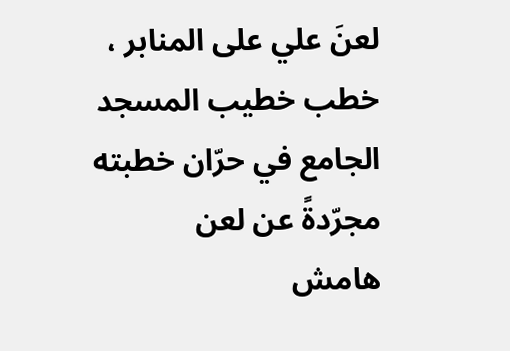لعنَ علي على المنابر ، خطب خطيب المسجد الجامع في حرّان خطبته مجرّدةً عن لعن
هامش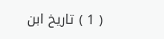( 1 ) تاريخ ابن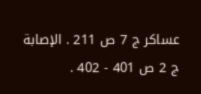عساكر ج 7 ص 211 . الإصابة ج 2 ص 401 - 402 .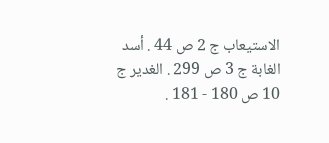الاستيعاب ج 2 ص 44 . أسد الغابة ج 3 ص 299 . الغدير ج 10 ص 180 - 181 .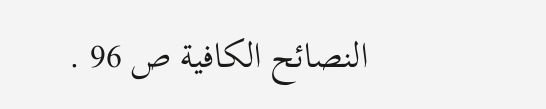النصائح الكافية ص 96 .